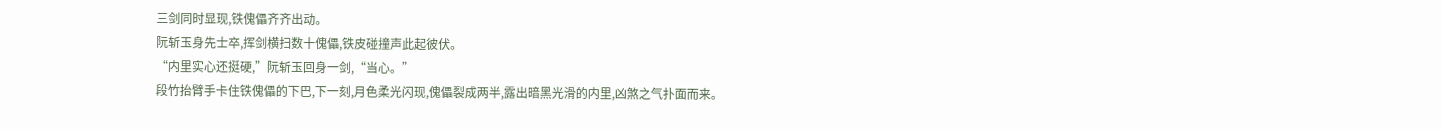三剑同时显现,铁傀儡齐齐出动。
阮斩玉身先士卒,挥剑横扫数十傀儡,铁皮碰撞声此起彼伏。
“内里实心还挺硬,”阮斩玉回身一剑,“当心。”
段竹抬臂手卡住铁傀儡的下巴,下一刻,月色柔光闪现,傀儡裂成两半,露出暗黑光滑的内里,凶煞之气扑面而来。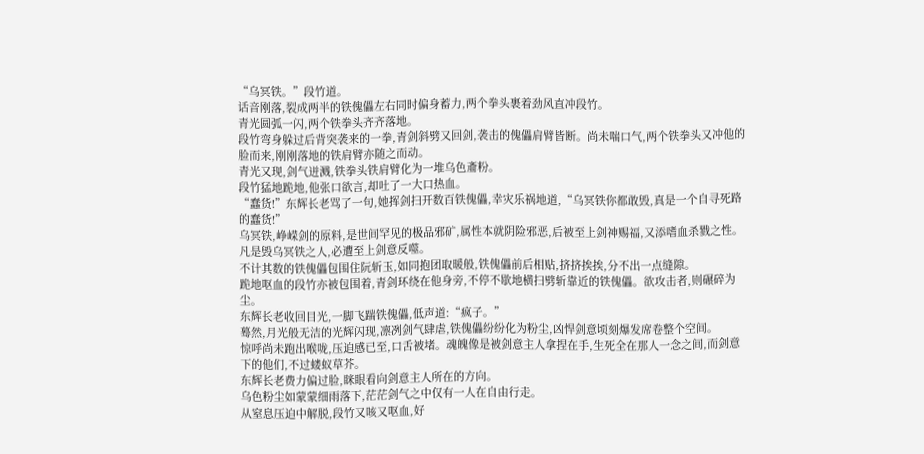“乌冥铁。”段竹道。
话音刚落,裂成两半的铁傀儡左右同时偏身蓄力,两个拳头裹着劲风直冲段竹。
青光圆弧一闪,两个铁拳头齐齐落地。
段竹弯身躲过后背突袭来的一拳,青剑斜劈又回剑,袭击的傀儡肩臂皆断。尚未喘口气,两个铁拳头又冲他的脸而来,刚刚落地的铁肩臂亦随之而动。
青光又现,剑气迸溅,铁拳头铁肩臂化为一堆乌色齑粉。
段竹猛地跪地,他张口欲言,却吐了一大口热血。
“蠢货!”东辉长老骂了一句,她挥剑扫开数百铁傀儡,幸灾乐祸地道,“乌冥铁你都敢毁,真是一个自寻死路的蠢货!”
乌冥铁,峥嵘剑的原料,是世间罕见的极品邪矿,属性本就阴险邪恶,后被至上剑神赐福,又添嗜血杀戮之性。
凡是毁乌冥铁之人,必遭至上剑意反噬。
不计其数的铁傀儡包围住阮斩玉,如同抱团取暖般,铁傀儡前后相贴,挤挤挨挨,分不出一点缝隙。
跪地呕血的段竹亦被包围着,青剑环绕在他身旁,不停不歇地横扫劈斩靠近的铁傀儡。欲攻击者,则碾碎为尘。
东辉长老收回目光,一脚飞踹铁傀儡,低声道:“疯子。”
蓦然,月光般无洁的光辉闪现,凛冽剑气肆虐,铁傀儡纷纷化为粉尘,凶悍剑意顷刻爆发席卷整个空间。
惊呼尚未跑出喉咙,压迫感已至,口舌被堵。魂魄像是被剑意主人拿捏在手,生死全在那人一念之间,而剑意下的他们,不过蝼蚁草芥。
东辉长老费力偏过脸,眯眼看向剑意主人所在的方向。
乌色粉尘如蒙蒙细雨落下,茫茫剑气之中仅有一人在自由行走。
从窒息压迫中解脱,段竹又咳又呕血,好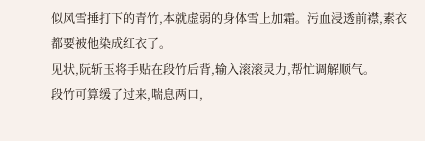似风雪捶打下的青竹,本就虚弱的身体雪上加霜。污血浸透前襟,素衣都要被他染成红衣了。
见状,阮斩玉将手贴在段竹后背,输入滚滚灵力,帮忙调解顺气。
段竹可算缓了过来,喘息两口,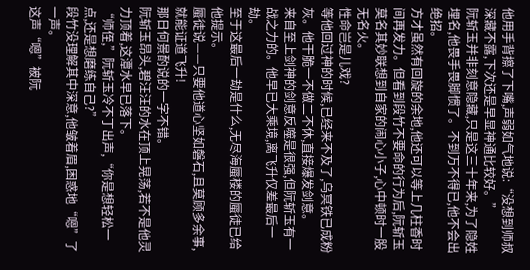他用手背擦了下嘴,声弱如气地说:“没想到师叔深藏不露,下次还是早显神通比较好。”
阮斩玉并非刻意隐藏,只是这三十年来,为了隐姓埋名,他畏手畏脚惯了。不到万不得已,他不会出绝招。
方才虽然有回旋的余地,他还可以等上几柱香时间再发力。但看到段竹不要命的行为后,阮斩玉莫名其妙联想到自家的闹心小子,心中顿时一股无名火。
性命岂是儿戏?
等他回过神的时候,已经来不及了,乌冥铁已成粉灰。他干脆一不做二不休,直接爆发剑意。
来自至上剑神的剑意反噬是很强,但阮斩玉有一战之力的。他早已大乘境,离飞升仅差最后一劫。
至于这最后一劫是什么,无尽海蜃楼的蜃徒已给他提示。
蜃徒说——只要他道心坚如磐石,且莫顾多余事,就能证道飞升!
那日何景酌说的一字不错。
阮斩玉昂头,碧汪汪的水在顶上晃荡,若不是他灵力顶着,这潭水早已落下。
“师侄,”阮斩玉冷不丁出声,“你是想轻松一点,还是想磨练自己?”
段竹没理解其中深意,他皱着眉,困惑地“嗯”了一声。
这声“嗯”被阮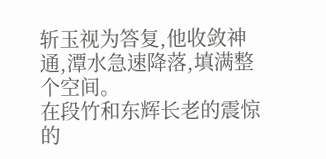斩玉视为答复,他收敛神通,潭水急速降落,填满整个空间。
在段竹和东辉长老的震惊的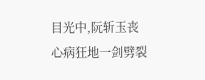目光中,阮斩玉丧心病狂地一剑劈裂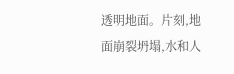透明地面。片刻,地面崩裂坍塌,水和人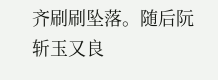齐刷刷坠落。随后阮斩玉又良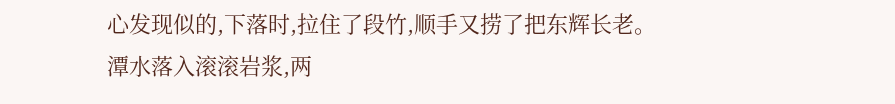心发现似的,下落时,拉住了段竹,顺手又捞了把东辉长老。
潭水落入滚滚岩浆,两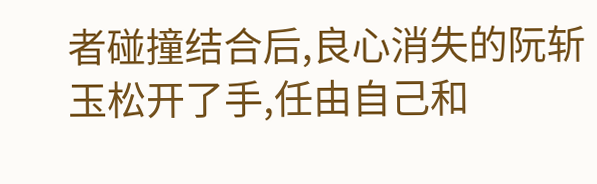者碰撞结合后,良心消失的阮斩玉松开了手,任由自己和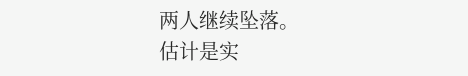两人继续坠落。
估计是实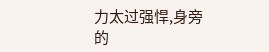力太过强悍,身旁的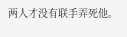两人才没有联手弄死他。